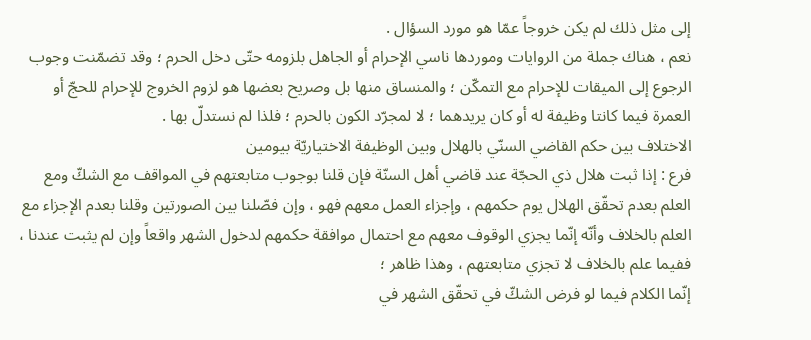إلى مثل ذلك لم يكن خروجاً عمّا هو مورد السؤال .
نعم ، هناك جملة من الروايات وموردها ناسي الإحرام أو الجاهل بلزومه حتّى دخل الحرم ؛ وقد تضمّنت وجوب الرجوع إلى الميقات للإحرام مع التمكّن ؛ والمنساق منها بل وصريح بعضها هو لزوم الخروج للإحرام للحجّ أو العمرة فيما كانتا وظيفة له أو كان يريدهما ؛ لا لمجرّد الكون بالحرم ؛ فلذا لم نستدلّ بها .
الاختلاف بين حكم القاضي السنّي بالهلال وبين الوظيفة الاختياريّة بيومين
فرع : إذا ثبت هلال ذي الحجّة عند قاضي أهل السنّة فإن قلنا بوجوب متابعتهم في المواقف مع الشكّ ومع العلم بعدم تحقّق الهلال يوم حكمهم ، وإجزاء العمل معهم فهو ، وإن فصّلنا بين الصورتين وقلنا بعدم الإجزاء مع العلم بالخلاف وأنّه إنّما يجزي الوقوف معهم مع احتمال موافقة حكمهم لدخول الشهر واقعاً وإن لم يثبت عندنا ، ففيما علم بالخلاف لا تجزي متابعتهم ، وهذا ظاهر ؛
إنّما الكلام فيما لو فرض الشكّ في تحقّق الشهر في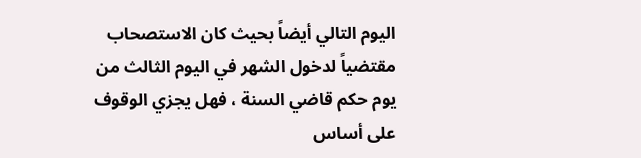اليوم التالي أيضاً بحيث كان الاستصحاب مقتضياً لدخول الشهر في اليوم الثالث من يوم حكم قاضي السنة ، فهل يجزي الوقوف على أساس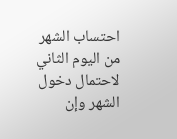احتساب الشهر من اليوم الثاني لاحتمال دخول الشهر وإن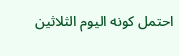احتمل كونه اليوم الثلاثين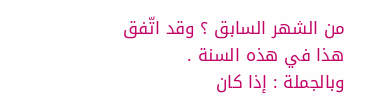من الشهر السابق ؟ وقد اتّفق هذا في هذه السنة .
وبالجملة : إذا كان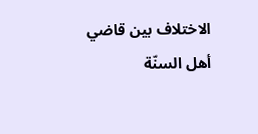الاختلاف بين قاضي أهل السنّة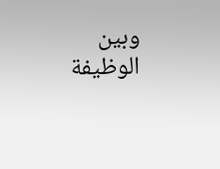وبين الوظيفة